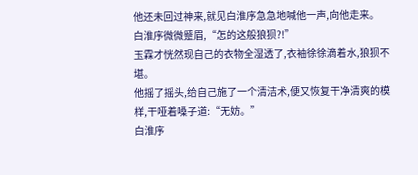他还未回过神来,就见白淮序急急地喊他一声,向他走来。
白淮序微微蹙眉,“怎的这般狼狈?!”
玉霖才恍然现自己的衣物全湿透了,衣袖徐徐滴着水,狼狈不堪。
他摇了摇头,给自己施了一个清洁术,便又恢复干净清爽的模样,干哑着嗓子道:“无妨。”
白淮序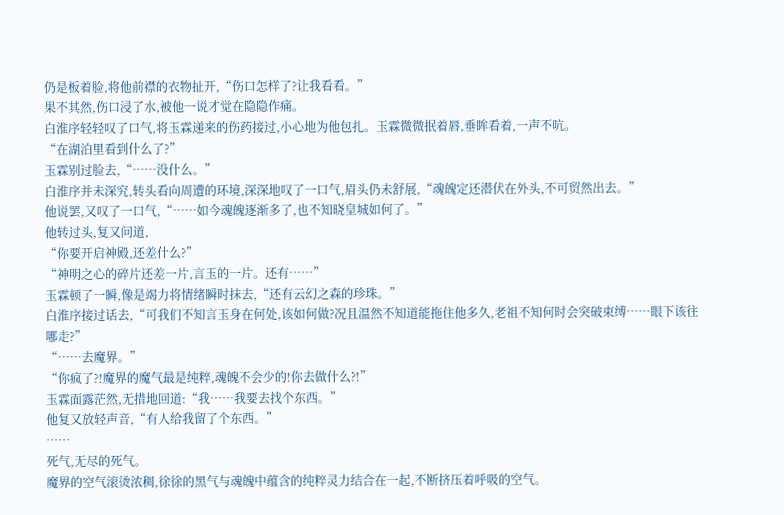仍是板着脸,将他前襟的衣物扯开,“伤口怎样了?让我看看。”
果不其然,伤口浸了水,被他一说才觉在隐隐作痛。
白淮序轻轻叹了口气,将玉霖递来的伤药接过,小心地为他包扎。玉霖微微抿着唇,垂眸看着,一声不吭。
“在湖泊里看到什么了?”
玉霖别过脸去,“……没什么。”
白淮序并未深究,转头看向周遭的环境,深深地叹了一口气,眉头仍未舒展,“魂魄定还潜伏在外头,不可贸然出去。”
他说罢,又叹了一口气,“……如今魂魄逐渐多了,也不知晓皇城如何了。”
他转过头,复又问道,
“你要开启神殿,还差什么?”
“神明之心的碎片还差一片,言玉的一片。还有……”
玉霖顿了一瞬,像是竭力将情绪瞬时抹去,“还有云幻之森的珍珠。”
白淮序接过话去,“可我们不知言玉身在何处,该如何做?况且温然不知道能拖住他多久,老祖不知何时会突破束缚……眼下该往哪走?”
“……去魔界。”
“你疯了?!魔界的魔气最是纯粹,魂魄不会少的!你去做什么?!”
玉霖面露茫然,无措地回道:“我……我要去找个东西。”
他复又放轻声音,“有人给我留了个东西。”
……
死气,无尽的死气。
魔界的空气滚烫浓稠,徐徐的黑气与魂魄中蕴含的纯粹灵力结合在一起,不断挤压着呼吸的空气。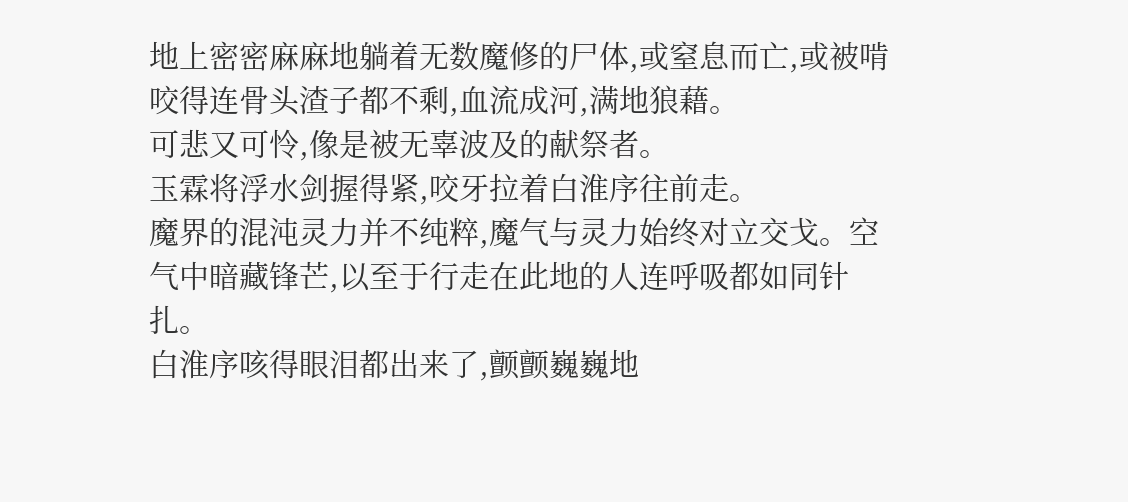地上密密麻麻地躺着无数魔修的尸体,或窒息而亡,或被啃咬得连骨头渣子都不剩,血流成河,满地狼藉。
可悲又可怜,像是被无辜波及的献祭者。
玉霖将浮水剑握得紧,咬牙拉着白淮序往前走。
魔界的混沌灵力并不纯粹,魔气与灵力始终对立交戈。空气中暗藏锋芒,以至于行走在此地的人连呼吸都如同针扎。
白淮序咳得眼泪都出来了,颤颤巍巍地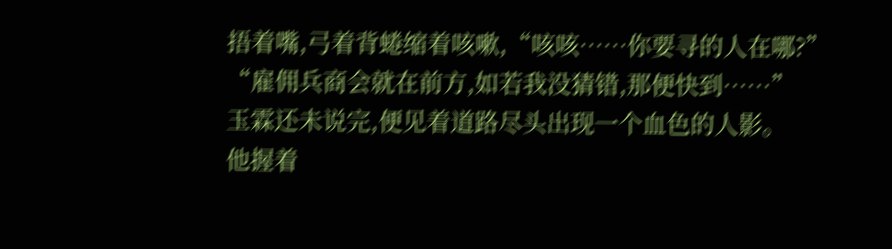捂着嘴,弓着背蜷缩着咳嗽,“咳咳……你要寻的人在哪?”
“雇佣兵商会就在前方,如若我没猜错,那便快到……”
玉霖还未说完,便见着道路尽头出现一个血色的人影。
他握着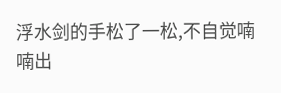浮水剑的手松了一松,不自觉喃喃出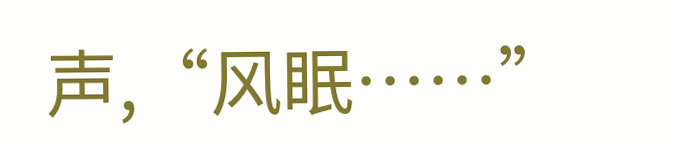声,“风眠……”